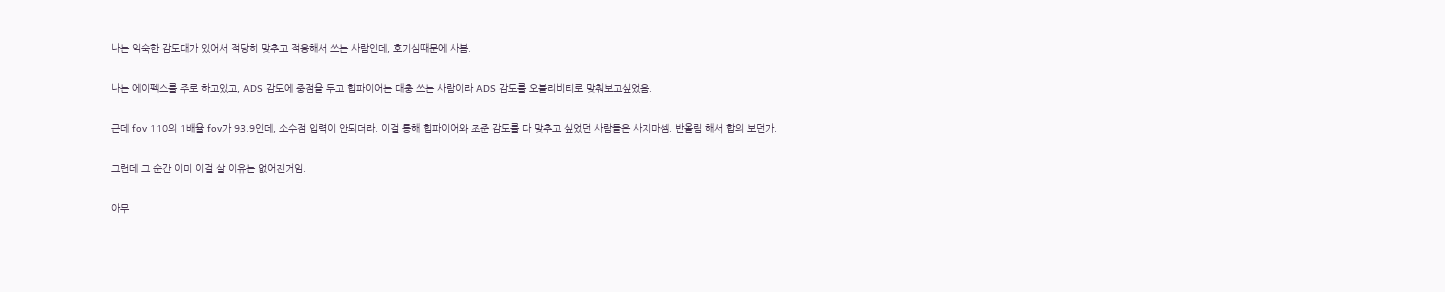나는 익숙한 감도대가 있어서 적당히 맞추고 적응해서 쓰는 사람인데, 호기심때문에 사봄.

나는 에이펙스를 주로 하고있고, ADS 감도에 중점을 두고 힙파이어는 대충 쓰는 사람이라 ADS 감도를 오블리비티로 맞춰보고싶었음.

근데 fov 110의 1배율 fov가 93.9인데, 소수점 입력이 안되더라. 이걸 통해 힙파이어와 조준 감도를 다 맞추고 싶었던 사람들은 사지마셈. 반올림 해서 합의 보던가.

그런데 그 순간 이미 이걸 살 이유는 없어진거임.

아무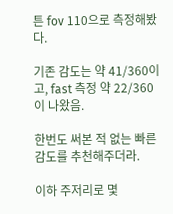튼 fov 110으로 측정해봤다.

기존 감도는 약 41/360이고, fast 측정 약 22/360이 나왔음.

한번도 써본 적 없는 빠른 감도를 추천해주더라.

이하 주저리로 몇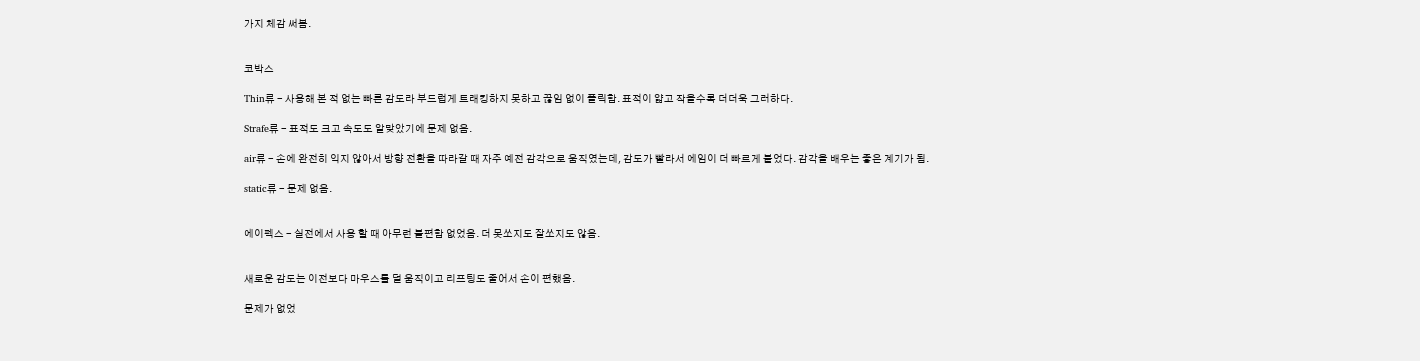가지 체감 써봄.


코박스

Thin류 - 사용해 본 적 없는 빠른 감도라 부드럽게 트래킹하지 못하고 끊임 없이 플릭함. 표적이 얇고 작을수록 더더욱 그러하다.

Strafe류 - 표적도 크고 속도도 알맞았기에 문제 없음.

air류 - 손에 완전히 익지 않아서 방향 전환을 따라갈 때 자주 예전 감각으로 움직였는데, 감도가 빨라서 에임이 더 빠르게 붙었다. 감각을 배우는 좋은 계기가 됨.

static류 - 문제 없음.


에이펙스 - 실전에서 사용 할 때 아무런 불편함 없었음. 더 못쏘지도 잘쏘지도 않음.


새로운 감도는 이전보다 마우스를 덜 움직이고 리프팅도 줄어서 손이 편했음.

문제가 없었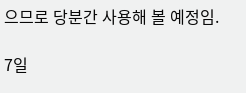으므로 당분간 사용해 볼 예정임.

7일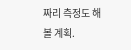짜리 측정도 해 볼 계획.